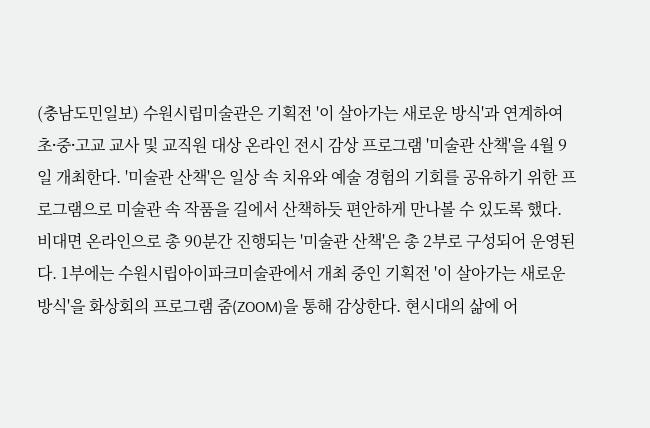(충남도민일보) 수원시립미술관은 기획전 '이 살아가는 새로운 방식'과 연계하여 초⸱중⸱고교 교사 및 교직원 대상 온라인 전시 감상 프로그램 '미술관 산책'을 4월 9일 개최한다. '미술관 산책'은 일상 속 치유와 예술 경험의 기회를 공유하기 위한 프로그램으로 미술관 속 작품을 길에서 산책하듯 편안하게 만나볼 수 있도록 했다. 비대면 온라인으로 총 90분간 진행되는 '미술관 산책'은 총 2부로 구성되어 운영된다. 1부에는 수원시립아이파크미술관에서 개최 중인 기획전 '이 살아가는 새로운 방식'을 화상회의 프로그램 줌(ZOOM)을 통해 감상한다. 현시대의 삶에 어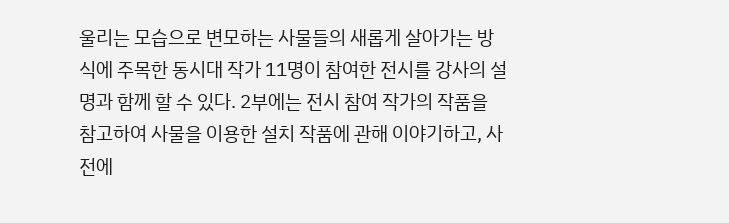울리는 모습으로 변모하는 사물들의 새롭게 살아가는 방식에 주목한 동시대 작가 11명이 참여한 전시를 강사의 설명과 함께 할 수 있다. 2부에는 전시 참여 작가의 작품을 참고하여 사물을 이용한 설치 작품에 관해 이야기하고, 사전에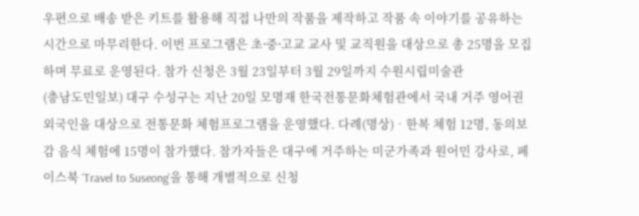우편으로 배송 받은 키트를 활용해 직접 나만의 작품을 제작하고 작품 속 이야기를 공유하는 시간으로 마무리한다. 이번 프로그램은 초⸱중⸱고교 교사 및 교직원을 대상으로 총 25명을 모집하며 무료로 운영된다. 참가 신청은 3월 23일부터 3월 29일까지 수원시립미술관
(충남도민일보) 대구 수성구는 지난 20일 모명재 한국전통문화체험관에서 국내 거주 영어권 외국인을 대상으로 전통문화 체험프로그램을 운영했다. 다례(명상)‧한복 체험 12명, 동의보감 음식 체험에 15명이 참가했다. 참가자들은 대구에 거주하는 미군가족과 원어민 강사로, 페이스북 ‘Travel to Suseong’을 통해 개별적으로 신청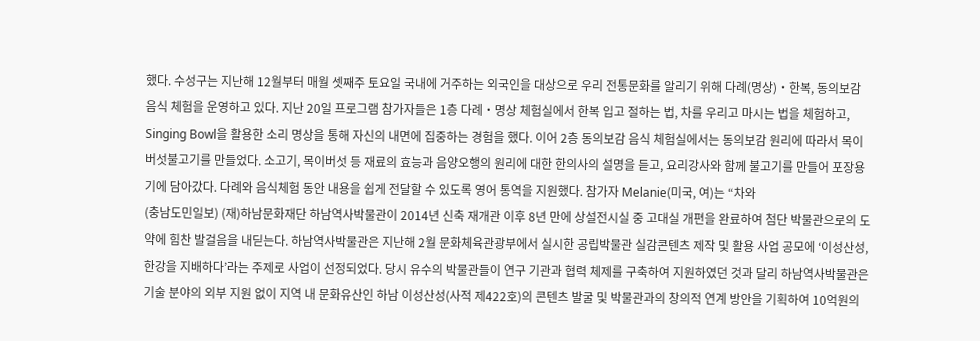했다. 수성구는 지난해 12월부터 매월 셋째주 토요일 국내에 거주하는 외국인을 대상으로 우리 전통문화를 알리기 위해 다례(명상)‧한복, 동의보감 음식 체험을 운영하고 있다. 지난 20일 프로그램 참가자들은 1층 다례‧명상 체험실에서 한복 입고 절하는 법, 차를 우리고 마시는 법을 체험하고, Singing Bowl을 활용한 소리 명상을 통해 자신의 내면에 집중하는 경험을 했다. 이어 2층 동의보감 음식 체험실에서는 동의보감 원리에 따라서 목이버섯불고기를 만들었다. 소고기, 목이버섯 등 재료의 효능과 음양오행의 원리에 대한 한의사의 설명을 듣고, 요리강사와 함께 불고기를 만들어 포장용기에 담아갔다. 다례와 음식체험 동안 내용을 쉽게 전달할 수 있도록 영어 통역을 지원했다. 참가자 Melanie(미국, 여)는 “차와
(충남도민일보) (재)하남문화재단 하남역사박물관이 2014년 신축 재개관 이후 8년 만에 상설전시실 중 고대실 개편을 완료하여 첨단 박물관으로의 도약에 힘찬 발걸음을 내딛는다. 하남역사박물관은 지난해 2월 문화체육관광부에서 실시한 공립박물관 실감콘텐츠 제작 및 활용 사업 공모에 ‘이성산성, 한강을 지배하다’라는 주제로 사업이 선정되었다. 당시 유수의 박물관들이 연구 기관과 협력 체제를 구축하여 지원하였던 것과 달리 하남역사박물관은 기술 분야의 외부 지원 없이 지역 내 문화유산인 하남 이성산성(사적 제422호)의 콘텐츠 발굴 및 박물관과의 창의적 연계 방안을 기획하여 10억원의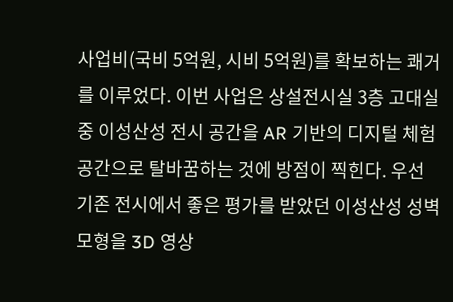사업비(국비 5억원, 시비 5억원)를 확보하는 쾌거를 이루었다. 이번 사업은 상설전시실 3층 고대실 중 이성산성 전시 공간을 AR 기반의 디지털 체험 공간으로 탈바꿈하는 것에 방점이 찍힌다. 우선 기존 전시에서 좋은 평가를 받았던 이성산성 성벽 모형을 3D 영상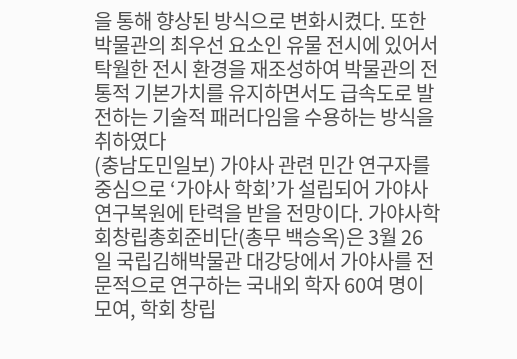을 통해 향상된 방식으로 변화시켰다. 또한 박물관의 최우선 요소인 유물 전시에 있어서 탁월한 전시 환경을 재조성하여 박물관의 전통적 기본가치를 유지하면서도 급속도로 발전하는 기술적 패러다임을 수용하는 방식을 취하였다
(충남도민일보) 가야사 관련 민간 연구자를 중심으로 ‘가야사 학회’가 설립되어 가야사 연구복원에 탄력을 받을 전망이다. 가야사학회창립총회준비단(총무 백승옥)은 3월 26일 국립김해박물관 대강당에서 가야사를 전문적으로 연구하는 국내외 학자 60여 명이 모여, 학회 창립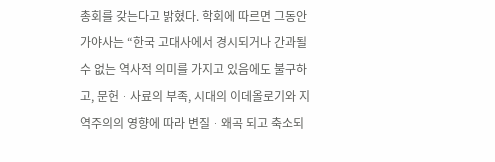총회를 갖는다고 밝혔다. 학회에 따르면 그동안 가야사는 “한국 고대사에서 경시되거나 간과될 수 없는 역사적 의미를 가지고 있음에도 불구하고, 문헌ᆞ사료의 부족, 시대의 이데올로기와 지역주의의 영향에 따라 변질ᆞ왜곡 되고 축소되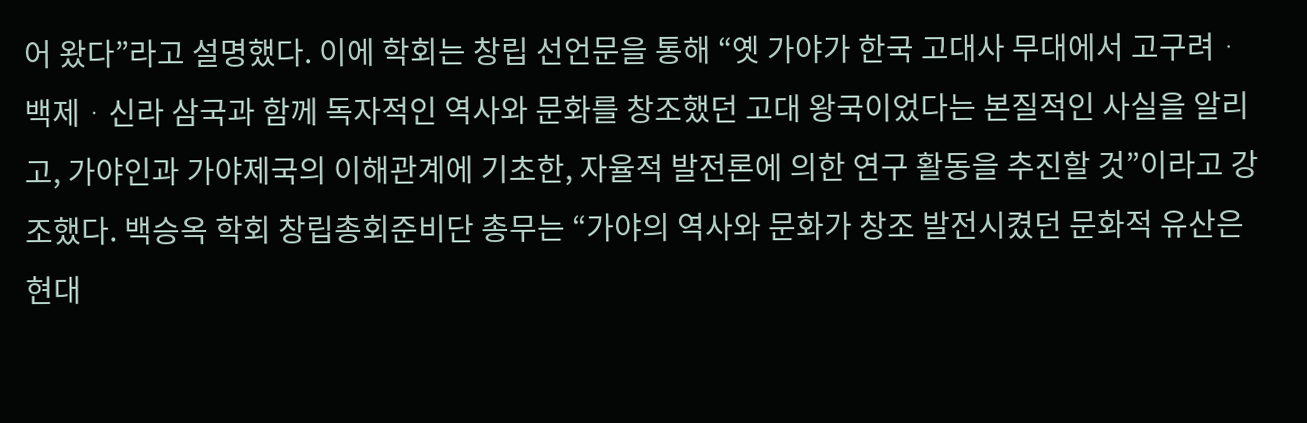어 왔다”라고 설명했다. 이에 학회는 창립 선언문을 통해 “옛 가야가 한국 고대사 무대에서 고구려ᆞ백제ᆞ신라 삼국과 함께 독자적인 역사와 문화를 창조했던 고대 왕국이었다는 본질적인 사실을 알리고, 가야인과 가야제국의 이해관계에 기초한, 자율적 발전론에 의한 연구 활동을 추진할 것”이라고 강조했다. 백승옥 학회 창립총회준비단 총무는 “가야의 역사와 문화가 창조 발전시켰던 문화적 유산은 현대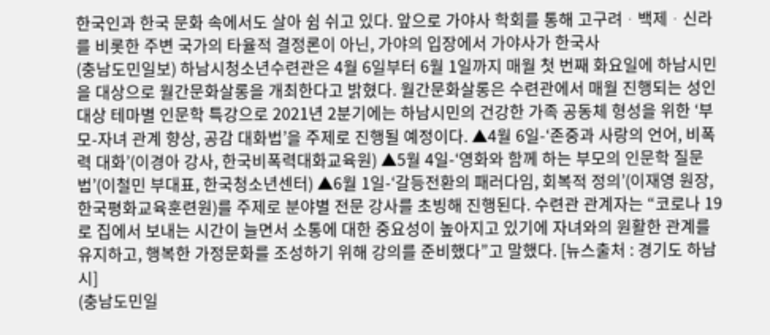한국인과 한국 문화 속에서도 살아 쉼 쉬고 있다. 앞으로 가야사 학회를 통해 고구려ᆞ백제ᆞ신라를 비롯한 주변 국가의 타율적 결정론이 아닌, 가야의 입장에서 가야사가 한국사
(충남도민일보) 하남시청소년수련관은 4월 6일부터 6월 1일까지 매월 첫 번째 화요일에 하남시민을 대상으로 월간문화살롱을 개최한다고 밝혔다. 월간문화살롱은 수련관에서 매월 진행되는 성인 대상 테마별 인문학 특강으로 2021년 2분기에는 하남시민의 건강한 가족 공동체 형성을 위한 ‘부모-자녀 관계 향상, 공감 대화법’을 주제로 진행될 예정이다. ▲4월 6일-‘존중과 사랑의 언어, 비폭력 대화’(이경아 강사, 한국비폭력대화교육원) ▲5월 4일-‘영화와 함께 하는 부모의 인문학 질문법’(이철민 부대표, 한국청소년센터) ▲6월 1일-‘갈등전환의 패러다임, 회복적 정의’(이재영 원장, 한국평화교육훈련원)를 주제로 분야별 전문 강사를 초빙해 진행된다. 수련관 관계자는 “코로나 19로 집에서 보내는 시간이 늘면서 소통에 대한 중요성이 높아지고 있기에 자녀와의 원활한 관계를 유지하고, 행복한 가정문화를 조성하기 위해 강의를 준비했다”고 말했다. [뉴스출처 : 경기도 하남시]
(충남도민일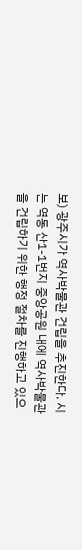보) 광주시가 역사박물관 건립을 추진한다. 시는 역동 산1-1번지 중앙공원 내에 역사박물관을 건립하기 위한 행정 절차를 진행하고 있으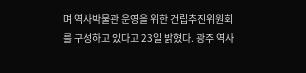며 역사박물관 운영을 위한 건립추진위원회를 구성하고 있다고 23일 밝혔다. 광주 역사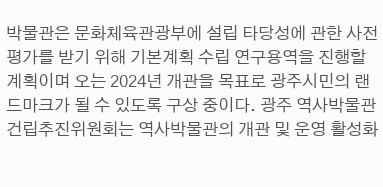박물관은 문화체육관광부에 설립 타당성에 관한 사전평가를 받기 위해 기본계획 수립 연구용역을 진행할 계획이며 오는 2024년 개관을 목표로 광주시민의 랜드마크가 될 수 있도록 구상 중이다. 광주 역사박물관 건립추진위원회는 역사박물관의 개관 및 운영 활성화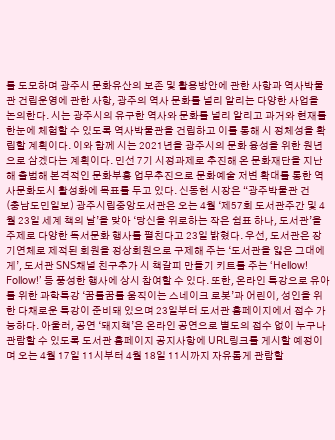를 도모하며 광주시 문화유산의 보존 및 활용방안에 관한 사항과 역사박물관 건립운영에 관한 사항, 광주의 역사 문화를 널리 알리는 다양한 사업을 논의한다. 시는 광주시의 유구한 역사와 문화를 널리 알리고 과거와 현재를 한눈에 체험할 수 있도록 역사박물관을 건립하고 이를 통해 시 정체성을 확립할 계획이다. 이와 함께 시는 2021년을 광주시의 문화 융성을 위한 원년으로 삼겠다는 계획이다. 민선 7기 시정과제로 추진해 온 문화재단을 지난해 출범해 본격적인 문화부흥 업무추진으로 문화예술 저변 확대를 통한 역사문화도시 활성화에 목표를 두고 있다. 신동헌 시장은 “광주박물관 건
(충남도민일보) 광주시립중앙도서관은 오는 4월 ‘제57회 도서관주간 및 4월 23일 세계 책의 날’을 맞아 ‘당신을 위로하는 작은 쉼표 하나, 도서관’을 주제로 다양한 독서문화 행사를 펼친다고 23일 밝혔다. 우선, 도서관은 장기연체로 제적된 회원을 정상회원으로 구제해 주는 ‘도서관을 잃은 그대에게’, 도서관 SNS채널 친구추가 시 책갈피 만들기 키트를 주는 ‘Hellow! Follow!’ 등 풍성한 행사에 상시 참여할 수 있다. 또한, 온라인 특강으로 유아를 위한 과학특강 ‘꿈틀꿈틀 움직이는 스네이크 로봇’과 어린이, 성인을 위한 다채로운 특강이 준비돼 있으며 23일부터 도서관 홈페이지에서 접수 가능하다. 아울러, 공연 ‘돼지책’은 온라인 공연으로 별도의 접수 없이 누구나 관람할 수 있도록 도서관 홈페이지 공지사항에 URL링크를 게시할 예정이며 오는 4월 17일 11시부터 4월 18일 11시까지 자유롭게 관람할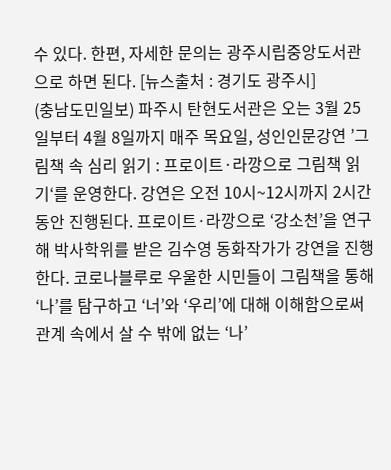수 있다. 한편, 자세한 문의는 광주시립중앙도서관으로 하면 된다. [뉴스출처 : 경기도 광주시]
(충남도민일보) 파주시 탄현도서관은 오는 3월 25일부터 4월 8일까지 매주 목요일, 성인인문강연 ’그림책 속 심리 읽기 : 프로이트·라깡으로 그림책 읽기‘를 운영한다. 강연은 오전 10시~12시까지 2시간 동안 진행된다. 프로이트·라깡으로 ‘강소천’을 연구해 박사학위를 받은 김수영 동화작가가 강연을 진행한다. 코로나블루로 우울한 시민들이 그림책을 통해 ‘나’를 탐구하고 ‘너’와 ‘우리’에 대해 이해함으로써 관계 속에서 살 수 밖에 없는 ‘나’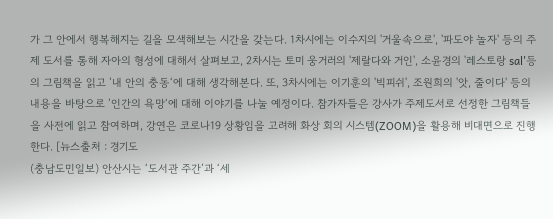가 그 안에서 행복해지는 길을 모색해보는 시간을 갖는다. 1차시에는 이수지의 '거울속으로', '파도야 놀자' 등의 주제 도서를 통해 자아의 형성에 대해서 살펴보고, 2차시는 토미 웅거러의 '제랄다와 거인', 소윤경의 '레스토랑 sal'등의 그림책을 읽고 ’내 안의 충동‘에 대해 생각해본다. 또, 3차시에는 이기훈의 '빅피쉬', 조원희의 '앗, 줄이다' 등의 내용을 바탕으로 ’인간의 욕망‘에 대해 이야기를 나눌 예정이다. 참가자들은 강사가 주제도서로 선정한 그림책들을 사전에 읽고 참여하며, 강연은 코로나19 상황임을 고려해 화상 회의 시스템(ZOOM)을 활용해 비대면으로 진행한다. [뉴스출처 : 경기도
(충남도민일보) 안산시는 ‘도서관 주간’과 ‘세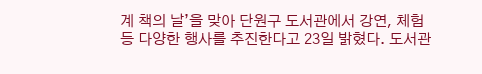계 책의 날’을 맞아 단원구 도서관에서 강연, 체험 등 다양한 행사를 추진한다고 23일 밝혔다. 도서관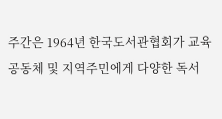주간은 1964년 한국도서관협회가 교육공동체 및 지역주민에게 다양한 독서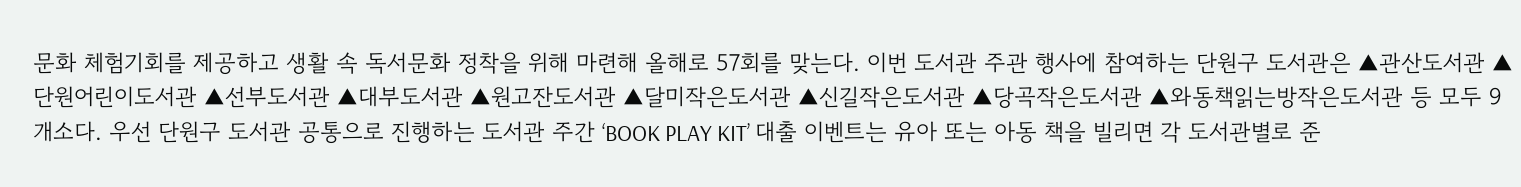문화 체험기회를 제공하고 생활 속 독서문화 정착을 위해 마련해 올해로 57회를 맞는다. 이번 도서관 주관 행사에 참여하는 단원구 도서관은 ▲관산도서관 ▲단원어린이도서관 ▲선부도서관 ▲대부도서관 ▲원고잔도서관 ▲달미작은도서관 ▲신길작은도서관 ▲당곡작은도서관 ▲와동책읽는방작은도서관 등 모두 9개소다. 우선 단원구 도서관 공통으로 진행하는 도서관 주간 ‘BOOK PLAY KIT’ 대출 이벤트는 유아 또는 아동 책을 빌리면 각 도서관별로 준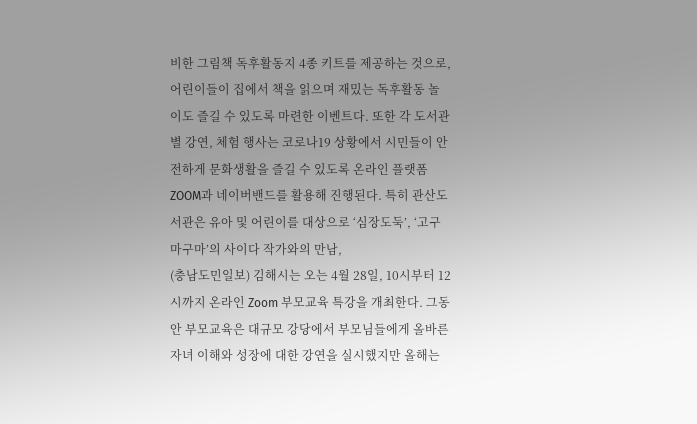비한 그림책 독후활동지 4종 키트를 제공하는 것으로, 어린이들이 집에서 책을 읽으며 재밌는 독후활동 놀이도 즐길 수 있도록 마련한 이벤트다. 또한 각 도서관별 강연, 체험 행사는 코로나19 상황에서 시민들이 안전하게 문화생활을 즐길 수 있도록 온라인 플랫폼 ZOOM과 네이버밴드를 활용해 진행된다. 특히 관산도서관은 유아 및 어린이를 대상으로 ‘심장도둑’, ‘고구마구마’의 사이다 작가와의 만남,
(충남도민일보) 김해시는 오는 4월 28일, 10시부터 12시까지 온라인 Zoom 부모교육 특강을 개최한다. 그동안 부모교육은 대규모 강당에서 부모님들에게 올바른 자녀 이해와 성장에 대한 강연을 실시했지만 올해는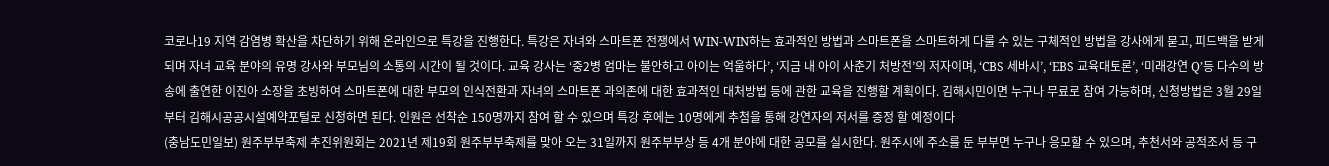코로나19 지역 감염병 확산을 차단하기 위해 온라인으로 특강을 진행한다. 특강은 자녀와 스마트폰 전쟁에서 WIN-WIN하는 효과적인 방법과 스마트폰을 스마트하게 다룰 수 있는 구체적인 방법을 강사에게 묻고, 피드백을 받게 되며 자녀 교육 분야의 유명 강사와 부모님의 소통의 시간이 될 것이다. 교육 강사는 ‘중2병 엄마는 불안하고 아이는 억울하다’, ‘지금 내 아이 사춘기 처방전’의 저자이며, ‘CBS 세바시’, ‘EBS 교육대토론’, ‘미래강연 Q’등 다수의 방송에 출연한 이진아 소장을 초빙하여 스마트폰에 대한 부모의 인식전환과 자녀의 스마트폰 과의존에 대한 효과적인 대처방법 등에 관한 교육을 진행할 계획이다. 김해시민이면 누구나 무료로 참여 가능하며, 신청방법은 3월 29일부터 김해시공공시설예약포털로 신청하면 된다. 인원은 선착순 150명까지 참여 할 수 있으며 특강 후에는 10명에게 추첨을 통해 강연자의 저서를 증정 할 예정이다
(충남도민일보) 원주부부축제 추진위원회는 2021년 제19회 원주부부축제를 맞아 오는 31일까지 원주부부상 등 4개 분야에 대한 공모를 실시한다. 원주시에 주소를 둔 부부면 누구나 응모할 수 있으며, 추천서와 공적조서 등 구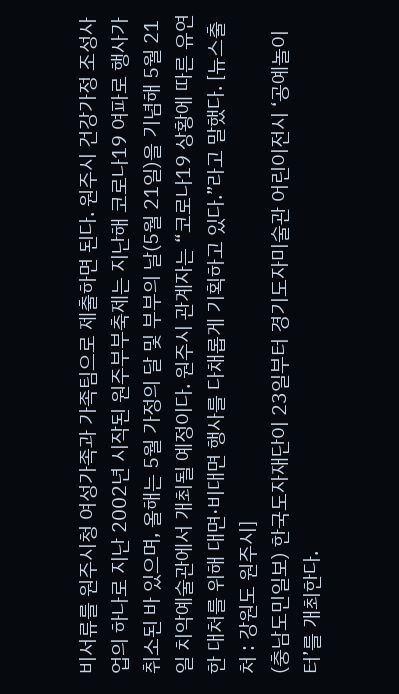비서류를 원주시청 여성가족과 가족팀으로 제출하면 된다. 원주시 건강가정 조성사업의 하나로 지난 2002년 시작된 원주부부축제는 지난해 코로나19 여파로 행사가 취소된 바 있으며, 올해는 5월 가정의 달 및 부부의 날(5월 21일)을 기념해 5월 21일 치악예술관에서 개최될 예정이다. 원주시 관계자는 “코로나19 상황에 따른 유연한 대처를 위해 대면·비대면 행사를 다채롭게 기획하고 있다.”라고 말했다. [뉴스출처 : 강원도 원주시]
(충남도민일보) 한국도자재단이 23일부터 경기도자미술관 어린이전시 ‘공예놀이터’를 개최한다.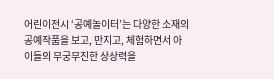어린이전시 ‘공예놀이터’는 다양한 소재의 공예작품을 보고, 만지고, 체험하면서 아이들의 무궁무진한 상상력을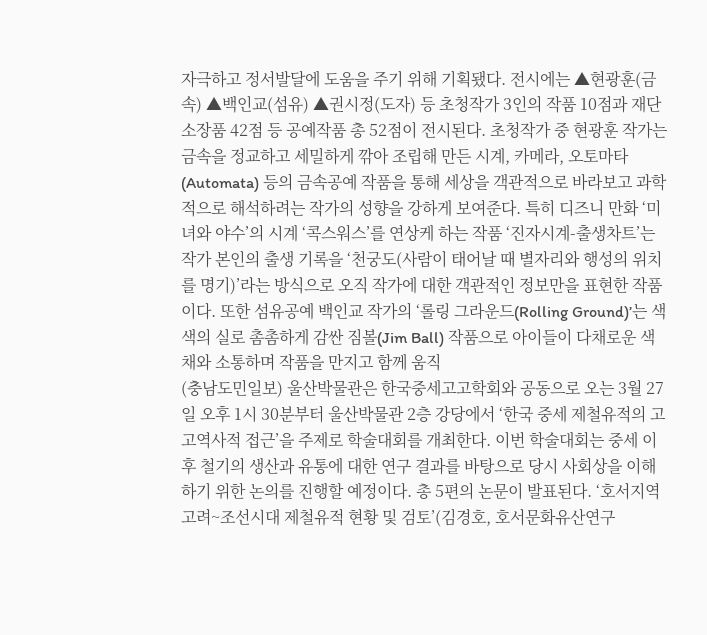자극하고 정서발달에 도움을 주기 위해 기획됐다. 전시에는 ▲현광훈(금속) ▲백인교(섬유) ▲권시정(도자) 등 초청작가 3인의 작품 10점과 재단 소장품 42점 등 공예작품 총 52점이 전시된다. 초청작가 중 현광훈 작가는 금속을 정교하고 세밀하게 깎아 조립해 만든 시계, 카메라, 오토마타(Automata) 등의 금속공예 작품을 통해 세상을 객관적으로 바라보고 과학적으로 해석하려는 작가의 성향을 강하게 보여준다. 특히 디즈니 만화 ‘미녀와 야수’의 시계 ‘콕스워스’를 연상케 하는 작품 ‘진자시계-출생차트’는 작가 본인의 출생 기록을 ‘천궁도(사람이 태어날 때 별자리와 행성의 위치를 명기)’라는 방식으로 오직 작가에 대한 객관적인 정보만을 표현한 작품이다. 또한 섬유공예 백인교 작가의 ‘롤링 그라운드(Rolling Ground)’는 색색의 실로 촘촘하게 감싼 짐볼(Jim Ball) 작품으로 아이들이 다채로운 색채와 소통하며 작품을 만지고 함께 움직
(충남도민일보) 울산박물관은 한국중세고고학회와 공동으로 오는 3월 27일 오후 1시 30분부터 울산박물관 2층 강당에서 ‘한국 중세 제철유적의 고고역사적 접근’을 주제로 학술대회를 개최한다. 이번 학술대회는 중세 이후 철기의 생산과 유통에 대한 연구 결과를 바탕으로 당시 사회상을 이해하기 위한 논의를 진행할 예정이다. 총 5편의 논문이 발표된다. ‘호서지역 고려~조선시대 제철유적 현황 및 검토’(김경호, 호서문화유산연구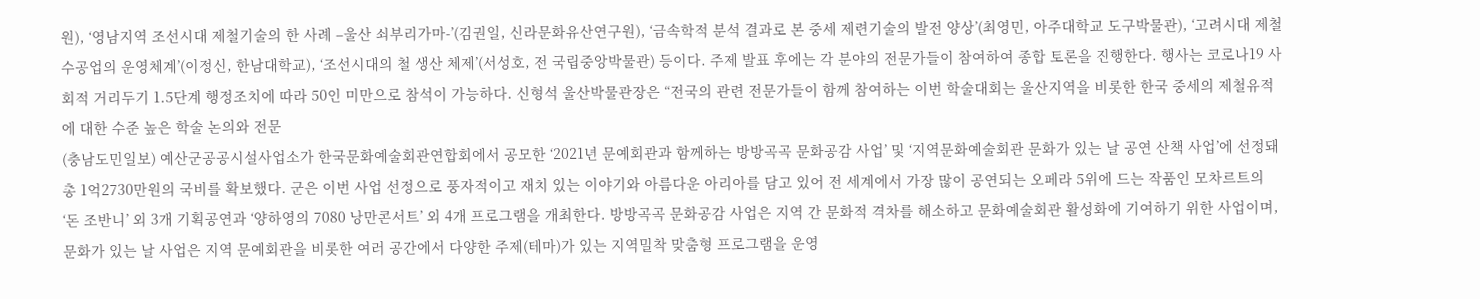원), ‘영남지역 조선시대 제철기술의 한 사례 –울산 쇠부리가마-’(김권일, 신라문화유산연구원), ‘금속학적 분석 결과로 본 중세 제련기술의 발전 양상’(최영민, 아주대학교 도구박물관), ‘고려시대 제철수공업의 운영체계’(이정신, 한남대학교), ‘조선시대의 철 생산 체제’(서성호, 전 국립중앙박물관) 등이다. 주제 발표 후에는 각 분야의 전문가들이 참여하여 종합 토론을 진행한다. 행사는 코로나19 사회적 거리두기 1.5단계 행정조치에 따라 50인 미만으로 참석이 가능하다. 신형석 울산박물관장은 “전국의 관련 전문가들이 함께 참여하는 이번 학술대회는 울산지역을 비롯한 한국 중세의 제철유적에 대한 수준 높은 학술 논의와 전문
(충남도민일보) 예산군공공시설사업소가 한국문화예술회관연합회에서 공모한 ‘2021년 문예회관과 함께하는 방방곡곡 문화공감 사업’ 및 ‘지역문화예술회관 문화가 있는 날 공연 산책 사업’에 선정돼 총 1억2730만원의 국비를 확보했다. 군은 이번 사업 선정으로 풍자적이고 재치 있는 이야기와 아름다운 아리아를 담고 있어 전 세계에서 가장 많이 공연되는 오페라 5위에 드는 작품인 모차르트의 ‘돈 조반니’ 외 3개 기획공연과 ‘양하영의 7080 낭만콘서트’ 외 4개 프로그램을 개최한다. 방방곡곡 문화공감 사업은 지역 간 문화적 격차를 해소하고 문화예술회관 활성화에 기여하기 위한 사업이며, 문화가 있는 날 사업은 지역 문예회관을 비롯한 여러 공간에서 다양한 주제(테마)가 있는 지역밀착 맞춤형 프로그램을 운영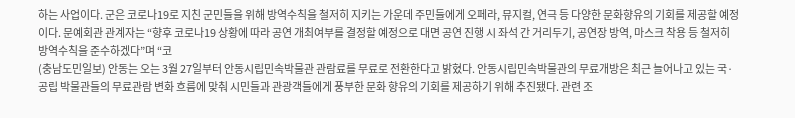하는 사업이다. 군은 코로나19로 지친 군민들을 위해 방역수칙을 철저히 지키는 가운데 주민들에게 오페라, 뮤지컬, 연극 등 다양한 문화향유의 기회를 제공할 예정이다. 문예회관 관계자는 “향후 코로나19 상황에 따라 공연 개최여부를 결정할 예정으로 대면 공연 진행 시 좌석 간 거리두기, 공연장 방역, 마스크 착용 등 철저히 방역수칙을 준수하겠다”며 “코
(충남도민일보) 안동는 오는 3월 27일부터 안동시립민속박물관 관람료를 무료로 전환한다고 밝혔다. 안동시립민속박물관의 무료개방은 최근 늘어나고 있는 국·공립 박물관들의 무료관람 변화 흐름에 맞춰 시민들과 관광객들에게 풍부한 문화 향유의 기회를 제공하기 위해 추진됐다. 관련 조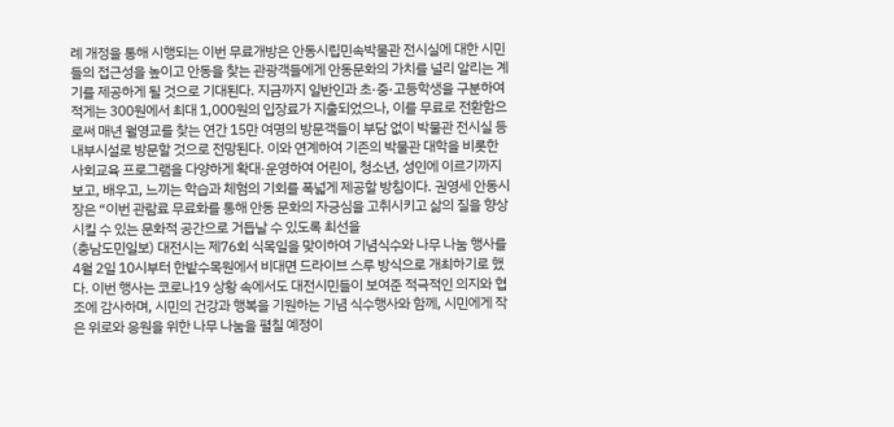례 개정을 통해 시행되는 이번 무료개방은 안동시립민속박물관 전시실에 대한 시민들의 접근성을 높이고 안동을 찾는 관광객들에게 안동문화의 가치를 널리 알리는 계기를 제공하게 될 것으로 기대된다. 지금까지 일반인과 초·중·고등학생을 구분하여 적게는 300원에서 최대 1,000원의 입장료가 지출되었으나, 이를 무료로 전환함으로써 매년 월영교를 찾는 연간 15만 여명의 방문객들이 부담 없이 박물관 전시실 등 내부시설로 방문할 것으로 전망된다. 이와 연계하여 기존의 박물관 대학을 비롯한 사회교육 프로그램을 다양하게 확대·운영하여 어린이, 청소년, 성인에 이르기까지 보고, 배우고, 느끼는 학습과 체험의 기회를 폭넓게 제공할 방침이다. 권영세 안동시장은 “이번 관람료 무료화를 통해 안동 문화의 자긍심을 고취시키고 삶의 질을 향상 시킬 수 있는 문화적 공간으로 거듭날 수 있도록 최선을
(충남도민일보) 대전시는 제76회 식목일을 맞이하여 기념식수와 나무 나눔 행사를 4월 2일 10시부터 한밭수목원에서 비대면 드라이브 스루 방식으로 개최하기로 했다. 이번 행사는 코로나19 상황 속에서도 대전시민들이 보여준 적극적인 의지와 협조에 감사하며, 시민의 건강과 행복을 기원하는 기념 식수행사와 함께, 시민에게 작은 위로와 응원을 위한 나무 나눔을 펼칠 예정이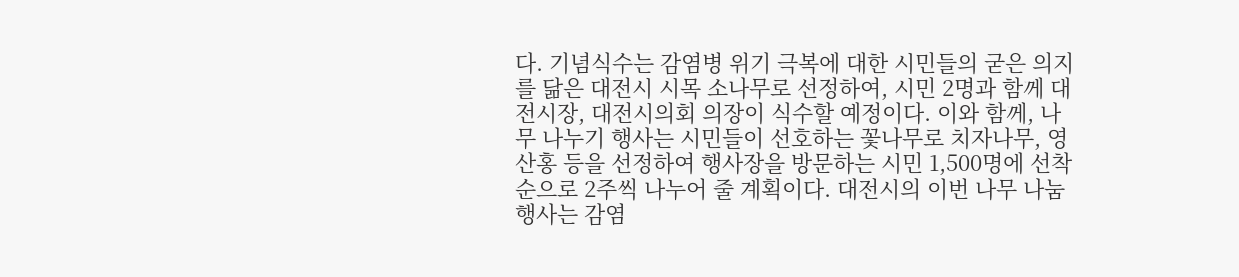다. 기념식수는 감염병 위기 극복에 대한 시민들의 굳은 의지를 닮은 대전시 시목 소나무로 선정하여, 시민 2명과 함께 대전시장, 대전시의회 의장이 식수할 예정이다. 이와 함께, 나무 나누기 행사는 시민들이 선호하는 꽃나무로 치자나무, 영산홍 등을 선정하여 행사장을 방문하는 시민 1,500명에 선착순으로 2주씩 나누어 줄 계획이다. 대전시의 이번 나무 나눔행사는 감염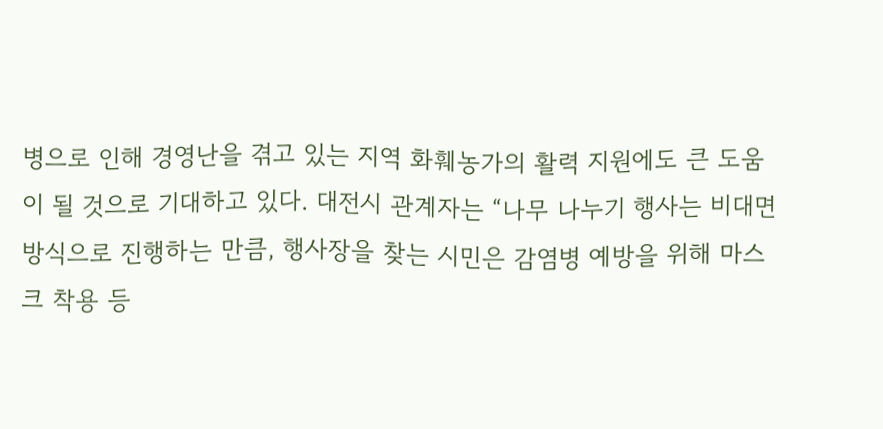병으로 인해 경영난을 겪고 있는 지역 화훼농가의 활력 지원에도 큰 도움이 될 것으로 기대하고 있다. 대전시 관계자는 “나무 나누기 행사는 비대면 방식으로 진행하는 만큼, 행사장을 찾는 시민은 감염병 예방을 위해 마스크 착용 등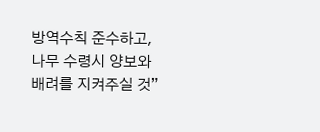방역수칙 준수하고, 나무 수령시 양보와 배려를 지켜주실 것”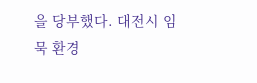을 당부했다. 대전시 임묵 환경